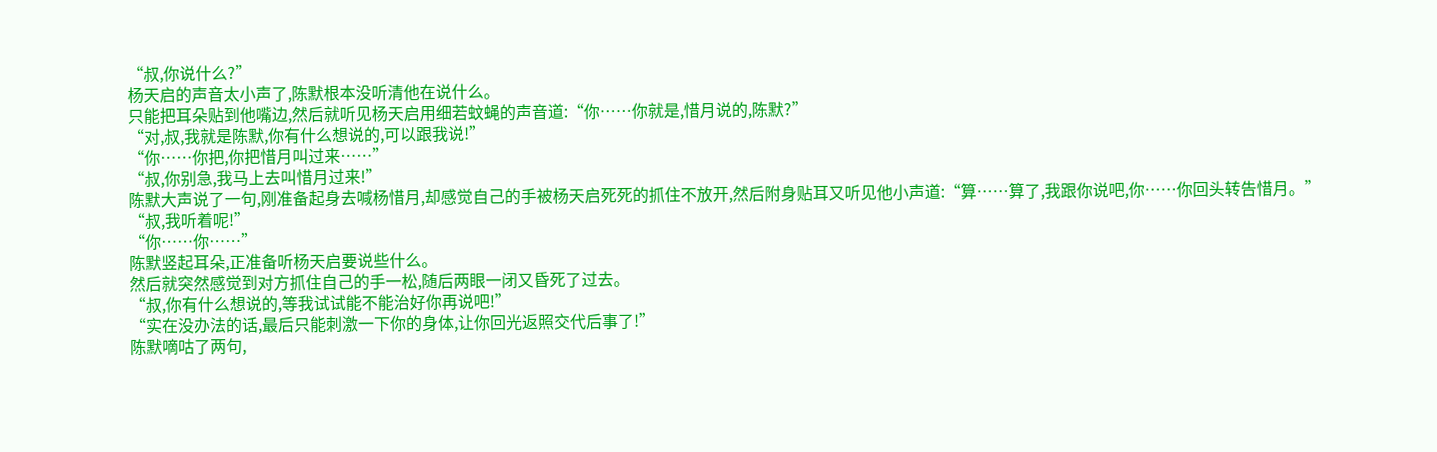“叔,你说什么?”
杨天启的声音太小声了,陈默根本没听清他在说什么。
只能把耳朵贴到他嘴边,然后就听见杨天启用细若蚊蝇的声音道:“你……你就是,惜月说的,陈默?”
“对,叔,我就是陈默,你有什么想说的,可以跟我说!”
“你……你把,你把惜月叫过来……”
“叔,你别急,我马上去叫惜月过来!”
陈默大声说了一句,刚准备起身去喊杨惜月,却感觉自己的手被杨天启死死的抓住不放开,然后附身贴耳又听见他小声道:“算……算了,我跟你说吧,你……你回头转告惜月。”
“叔,我听着呢!”
“你……你……”
陈默竖起耳朵,正准备听杨天启要说些什么。
然后就突然感觉到对方抓住自己的手一松,随后两眼一闭又昏死了过去。
“叔,你有什么想说的,等我试试能不能治好你再说吧!”
“实在没办法的话,最后只能刺激一下你的身体,让你回光返照交代后事了!”
陈默嘀咕了两句,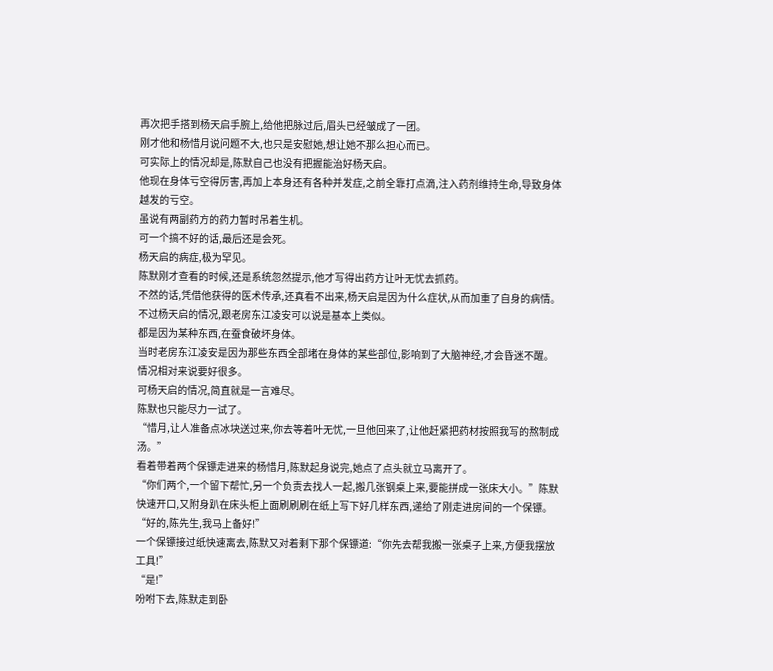再次把手搭到杨天启手腕上,给他把脉过后,眉头已经皱成了一团。
刚才他和杨惜月说问题不大,也只是安慰她,想让她不那么担心而已。
可实际上的情况却是,陈默自己也没有把握能治好杨天启。
他现在身体亏空得厉害,再加上本身还有各种并发症,之前全靠打点滴,注入药剂维持生命,导致身体越发的亏空。
虽说有两副药方的药力暂时吊着生机。
可一个搞不好的话,最后还是会死。
杨天启的病症,极为罕见。
陈默刚才查看的时候,还是系统忽然提示,他才写得出药方让叶无忧去抓药。
不然的话,凭借他获得的医术传承,还真看不出来,杨天启是因为什么症状,从而加重了自身的病情。
不过杨天启的情况,跟老房东江凌安可以说是基本上类似。
都是因为某种东西,在蚕食破坏身体。
当时老房东江凌安是因为那些东西全部堵在身体的某些部位,影响到了大脑神经,才会昏迷不醒。
情况相对来说要好很多。
可杨天启的情况,简直就是一言难尽。
陈默也只能尽力一试了。
“惜月,让人准备点冰块送过来,你去等着叶无忧,一旦他回来了,让他赶紧把药材按照我写的熬制成汤。”
看着带着两个保镖走进来的杨惜月,陈默起身说完,她点了点头就立马离开了。
“你们两个,一个留下帮忙,另一个负责去找人一起,搬几张钢桌上来,要能拼成一张床大小。”陈默快速开口,又附身趴在床头柜上面刷刷刷在纸上写下好几样东西,递给了刚走进房间的一个保镖。
“好的,陈先生,我马上备好!”
一个保镖接过纸快速离去,陈默又对着剩下那个保镖道:“你先去帮我搬一张桌子上来,方便我摆放工具!”
“是!”
吩咐下去,陈默走到卧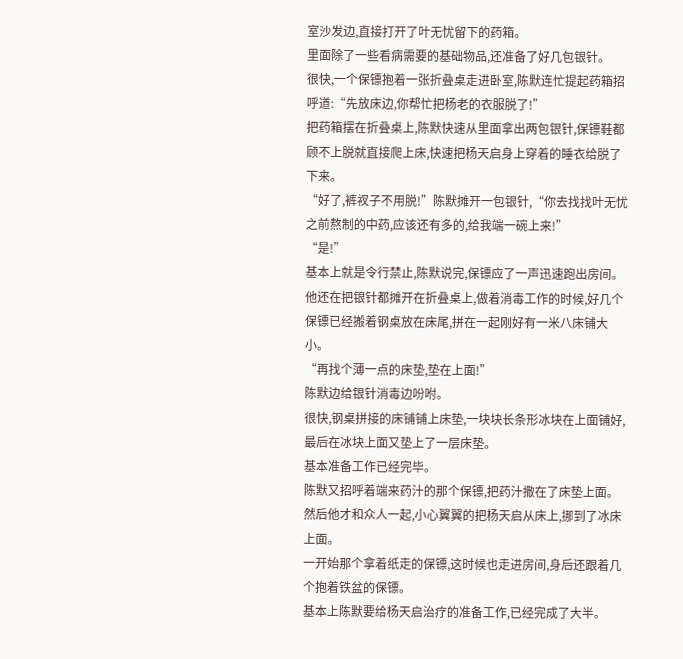室沙发边,直接打开了叶无忧留下的药箱。
里面除了一些看病需要的基础物品,还准备了好几包银针。
很快,一个保镖抱着一张折叠桌走进卧室,陈默连忙提起药箱招呼道:“先放床边,你帮忙把杨老的衣服脱了!”
把药箱摆在折叠桌上,陈默快速从里面拿出两包银针,保镖鞋都顾不上脱就直接爬上床,快速把杨天启身上穿着的睡衣给脱了下来。
“好了,裤衩子不用脱!”陈默摊开一包银针,“你去找找叶无忧之前熬制的中药,应该还有多的,给我端一碗上来!”
“是!”
基本上就是令行禁止,陈默说完,保镖应了一声迅速跑出房间。
他还在把银针都摊开在折叠桌上,做着消毒工作的时候,好几个保镖已经搬着钢桌放在床尾,拼在一起刚好有一米八床铺大小。
“再找个薄一点的床垫,垫在上面!”
陈默边给银针消毒边吩咐。
很快,钢桌拼接的床铺铺上床垫,一块块长条形冰块在上面铺好,最后在冰块上面又垫上了一层床垫。
基本准备工作已经完毕。
陈默又招呼着端来药汁的那个保镖,把药汁撒在了床垫上面。
然后他才和众人一起,小心翼翼的把杨天启从床上,挪到了冰床上面。
一开始那个拿着纸走的保镖,这时候也走进房间,身后还跟着几个抱着铁盆的保镖。
基本上陈默要给杨天启治疗的准备工作,已经完成了大半。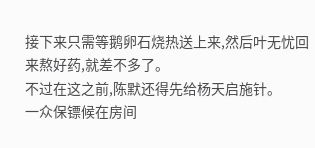接下来只需等鹅卵石烧热送上来,然后叶无忧回来熬好药,就差不多了。
不过在这之前,陈默还得先给杨天启施针。
一众保镖候在房间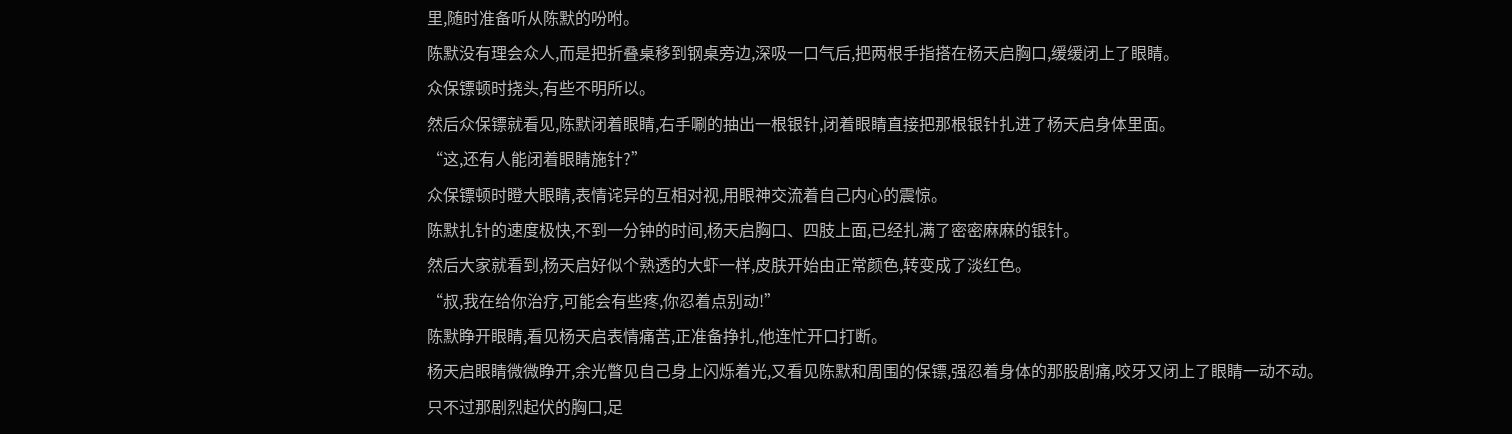里,随时准备听从陈默的吩咐。
陈默没有理会众人,而是把折叠桌移到钢桌旁边,深吸一口气后,把两根手指搭在杨天启胸口,缓缓闭上了眼睛。
众保镖顿时挠头,有些不明所以。
然后众保镖就看见,陈默闭着眼睛,右手唰的抽出一根银针,闭着眼睛直接把那根银针扎进了杨天启身体里面。
“这,还有人能闭着眼睛施针?”
众保镖顿时瞪大眼睛,表情诧异的互相对视,用眼神交流着自己内心的震惊。
陈默扎针的速度极快,不到一分钟的时间,杨天启胸口、四肢上面,已经扎满了密密麻麻的银针。
然后大家就看到,杨天启好似个熟透的大虾一样,皮肤开始由正常颜色,转变成了淡红色。
“叔,我在给你治疗,可能会有些疼,你忍着点别动!”
陈默睁开眼睛,看见杨天启表情痛苦,正准备挣扎,他连忙开口打断。
杨天启眼睛微微睁开,余光瞥见自己身上闪烁着光,又看见陈默和周围的保镖,强忍着身体的那股剧痛,咬牙又闭上了眼睛一动不动。
只不过那剧烈起伏的胸口,足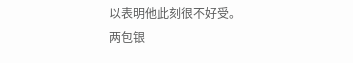以表明他此刻很不好受。
两包银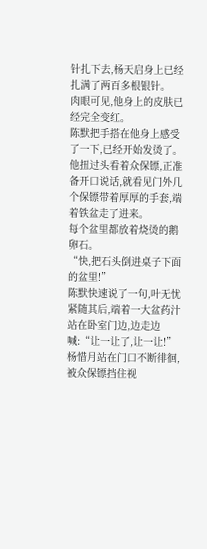针扎下去,杨天启身上已经扎满了两百多根银针。
肉眼可见,他身上的皮肤已经完全变红。
陈默把手搭在他身上感受了一下,已经开始发烫了。
他扭过头看着众保镖,正准备开口说话,就看见门外几个保镖带着厚厚的手套,端着铁盆走了进来。
每个盆里都放着烧烫的鹅卵石。
“快,把石头倒进桌子下面的盆里!”
陈默快速说了一句,叶无忧紧随其后,端着一大盆药汁站在卧室门边,边走边喊:“让一让了,让一让!”
杨惜月站在门口不断徘徊,被众保镖挡住视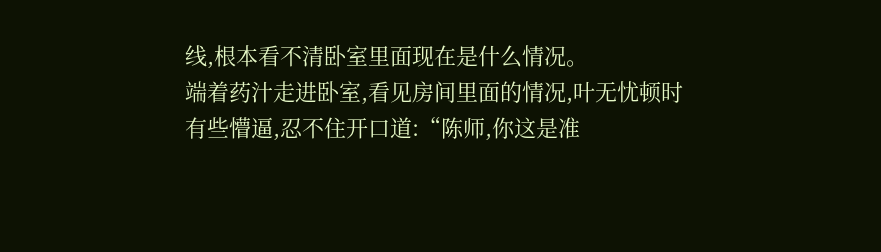线,根本看不清卧室里面现在是什么情况。
端着药汁走进卧室,看见房间里面的情况,叶无忧顿时有些懵逼,忍不住开口道:“陈师,你这是准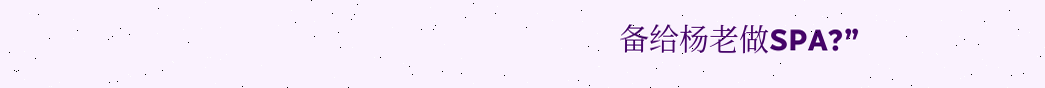备给杨老做SPA?”